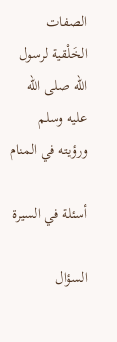الصفات الخَلْقية لرسول الله صلى الله عليه وسلم ورؤيته في المنام

أسئلة في السيرة

السؤال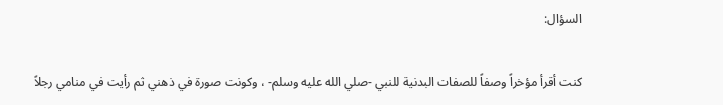السؤال:

كنت أقرأ مؤخراً وصفاً للصفات البدنية للنبي -صلي الله عليه وسلم- ، وكونت صورة في ذهني ثم رأيت في منامي رجلاً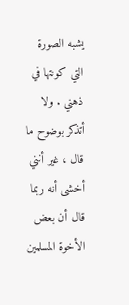يشبه الصورة التي كونتها في ذهني . ولا أتذكر بوضوح ما قال ، غير أنني أخشى أنه ربما قال أن بعض الأخوة المسلمين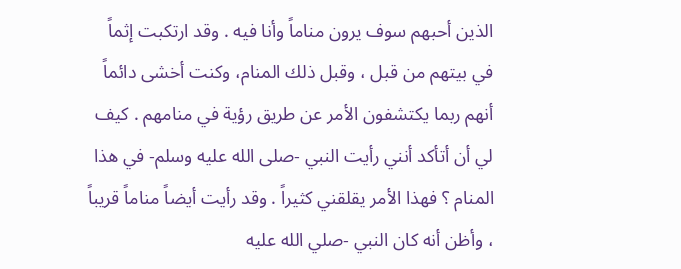الذين أحبهم سوف يرون مناماً وأنا فيه . وقد ارتكبت إثماً في بيتهم من قبل ، وقبل ذلك المنام، وكنت أخشى دائماً أنهم ربما يكتشفون الأمر عن طريق رؤية في منامهم . كيف لي أن أتأكد أنني رأيت النبي -صلى الله عليه وسلم- في هذا المنام ؟ فهذا الأمر يقلقني كثيراً . وقد رأيت أيضاً مناماً قريباً ، وأظن أنه كان النبي -صلي الله عليه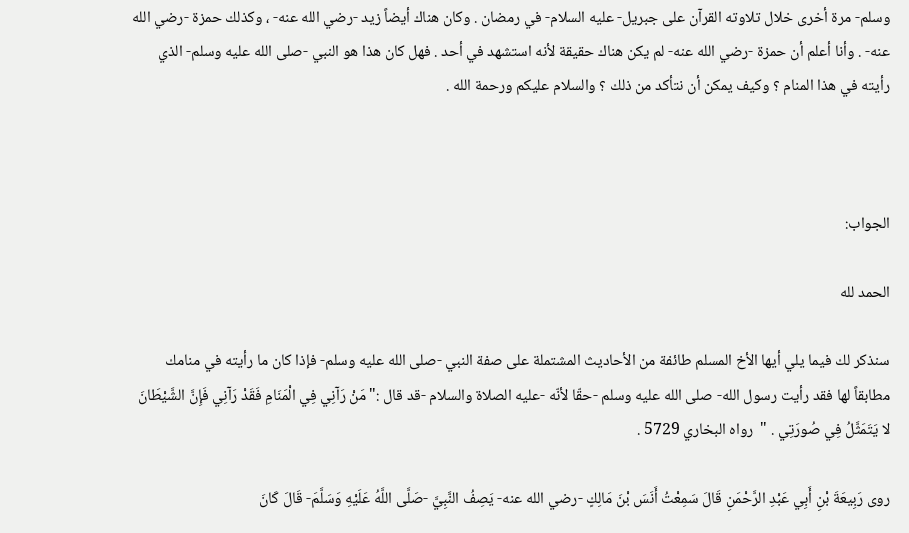وسلم- مرة أخرى خلال تلاوته القرآن على جبريل- عليه السلام- في رمضان . وكان هناك أيضاً زيد -رضي الله عنه- ، وكذلك حمزة -رضي الله عنه- . وأنا أعلم أن حمزة -رضي الله عنه- لم يكن هناك حقيقة لأنه استشهد في أحد . فهل كان هذا هو النبي -صلى الله عليه وسلم- الذي رأيته في هذا المنام ؟ وكيف يمكن أن نتأكد من ذلك ؟ والسلام عليكم ورحمة الله .



الجواب:

الحمد لله

سنذكر لك فيما يلي أيها الأخ المسلم طائفة من الأحاديث المشتملة على صفة النبي -صلى الله عليه وسلم- فإذا كان ما رأيته في منامك مطابقاً لها فقد رأيت رسول الله- صلى الله عليه وسلم -حقّا لأنّه -عليه الصلاة والسلام -قد قال :"مَنْ رَآنِي فِي الْمَنَامِ فَقَدْ رَآنِي فَإِنَّ الشَّيْطَانَ لا يَتَمَثَّلُ فِي صُورَتِي . "  رواه البخاري 5729 .

روى رَبِيعَةَ بْنِ أَبِي عَبْدِ الرَّحْمَنِ قَالَ سَمِعْتُ أَنَسَ بْنَ مَالِكٍ -رضي الله عنه- يَصِفُ النَّبِيَّ -صَلَّى اللَّهُ عَلَيْهِ وَسَلَّمَ- قَالَ كَانَ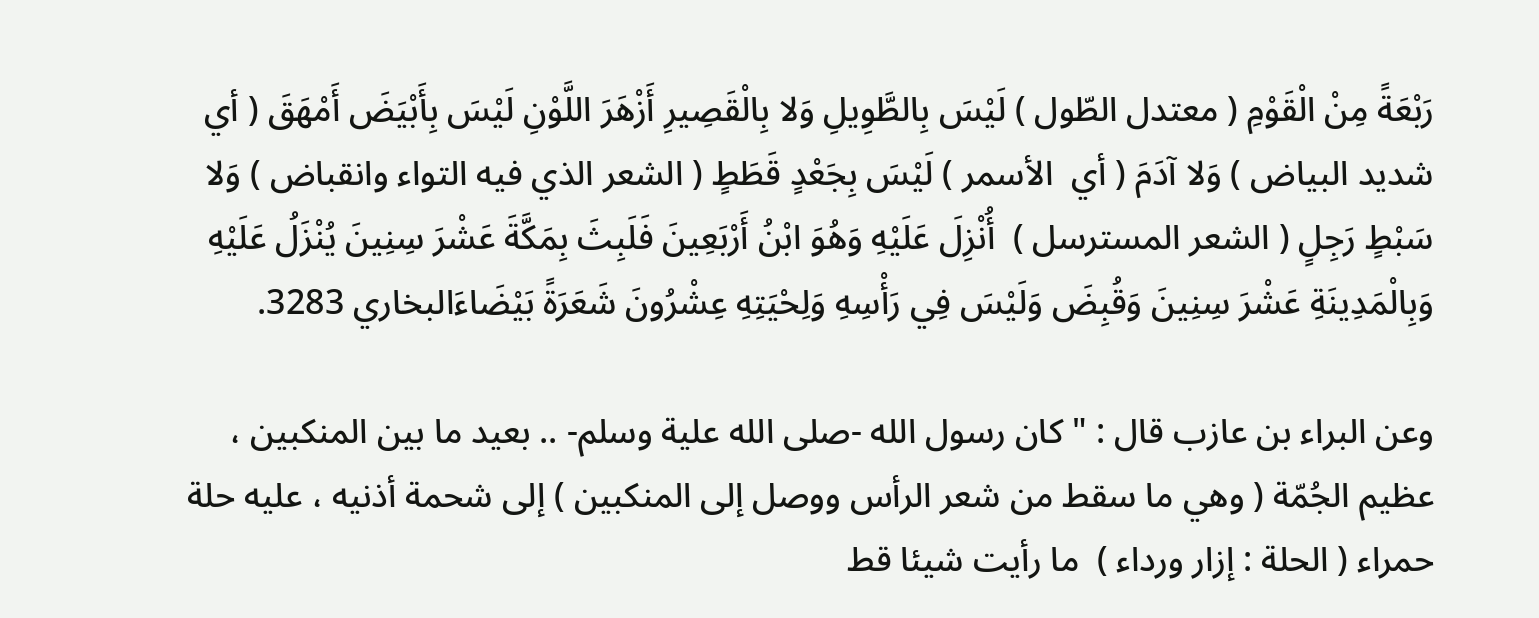رَبْعَةً مِنْ الْقَوْمِ ( معتدل الطّول ) لَيْسَ بِالطَّوِيلِ وَلا بِالْقَصِيرِ أَزْهَرَ اللَّوْنِ لَيْسَ بِأَبْيَضَ أَمْهَقَ ( أي شديد البياض ) وَلا آدَمَ ( أي  الأسمر ) لَيْسَ بِجَعْدٍ قَطَطٍ ( الشعر الذي فيه التواء وانقباض ) وَلا سَبْطٍ رَجِلٍ ( الشعر المسترسل )  أُنْزِلَ عَلَيْهِ وَهُوَ ابْنُ أَرْبَعِينَ فَلَبِثَ بِمَكَّةَ عَشْرَ سِنِينَ يُنْزَلُ عَلَيْهِ وَبِالْمَدِينَةِ عَشْرَ سِنِينَ وَقُبِضَ وَلَيْسَ فِي رَأْسِهِ وَلِحْيَتِهِ عِشْرُونَ شَعَرَةً بَيْضَاءَالبخاري 3283.

وعن البراء بن عازب قال : " كان رسول الله -صلى الله علية وسلم- .. بعيد ما بين المنكبين ، عظيم الجُمّة ( وهي ما سقط من شعر الرأس ووصل إلى المنكبين ) إلى شحمة أذنيه ، عليه حلة حمراء ( الحلة : إزار ورداء )  ما رأيت شيئا قط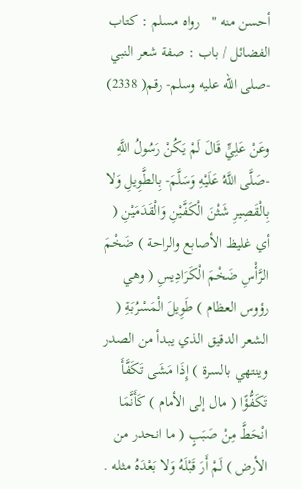أحسن منه "   رواه مسلم : كتاب الفضائل / باب : صفة شعر النبي -صلى الله عليه وسلم- رقم( 2338)

وعَنْ عَلِيٍّ قَالَ لَمْ يَكُنْ رَسُولُ اللَّهِ -صَلَّى اللَّهُ عَلَيْهِ وَسَلَّمَ- بِالطَّوِيلِ وَلا بِالْقَصِيرِ شَثْنَ الْكَفَّيْنِ وَالْقَدَمَيْنِ ( أي غليظ الأصابع والراحة ) ضَخْمَ الرَّأْسِ ضَخْمَ الْكَرَادِيسِ ( وهي رؤوس العظام ) طَوِيلَ الْمَسْرُبَةِ ( الشعر الدقيق الذي يبدأ من الصدر وينتهي بالسرة ) إِذَا مَشَى تَكَفَّأَ تَكَفُّؤًا ( مال إلى الأمام ) كَأَنَّمَا انْحَطَّ مِنْ صَبَبٍ ( ما انحدر من الأرض ) لَمْ أَرَ قَبْلَهُ وَلا بَعْدَهُ مثله .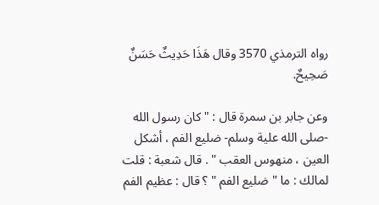رواه الترمذي 3570 وقال هَذَا حَدِيثٌ حَسَنٌ صَحِيحٌ.

وعن جابر بن سمرة قال : " كان رسول الله -صلى الله علية وسلم- ضليع الفم ، أشكل العين ، منهوس العقب " . قال شعبة : قلت لمالك : ما "ضليع الفم " ؟ قال : عظيم الفم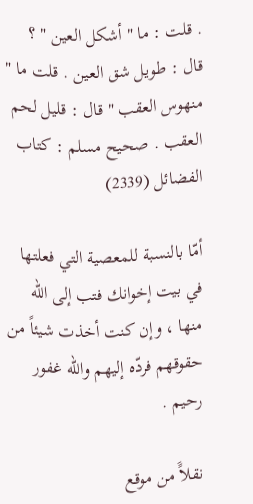. قلت : ما " أشكل العين " ؟ قال : طويل شق العين . قلت ما " منهوس العقب " قال : قليل لحم العقب . صحيح مسلم : كتاب الفضائل (2339)

أمّا بالنسبة للمعصية التي فعلتها في بيت إخوانك فتب إلى الله منها ، وإن كنت أخذت شيئاً من حقوقهم فردّه إليهم والله غفور رحيم .

نقلاًَ من موقع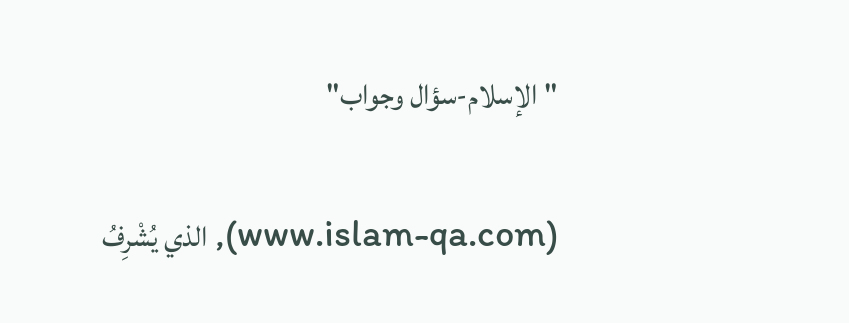"الإسلام-سؤال وجواب"

(www.islam-qa.com), الذي يُشْرِفُ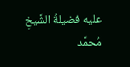عليه فضيلةُ الشَّيخِ مُحمَّد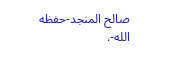صالح المنجد-حفظه الله-.